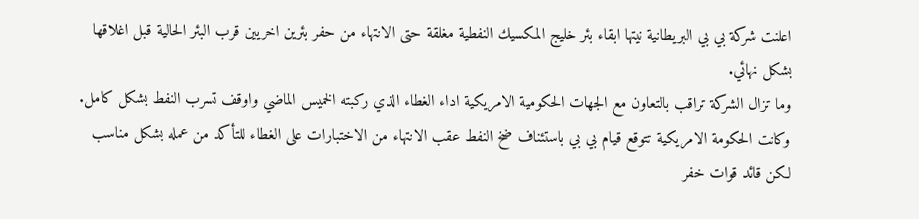اعلنت شركة بي بي البريطانية نيتها ابقاء بئر خليج المكسيك النفطية مغلقة حتى الانتهاء من حفر بئرين اخريين قرب البئر الحالية قبل اغلاقها بشكل نهائي.
وما تزال الشركة تراقب بالتعاون مع الجهات الحكومية الامريكية اداء الغطاء الذي ركبته الخميس الماضي واوقف تسرب النفط بشكل كامل.
وكانت الحكومة الامريكية تتوقع قيام بي بي باستئناف ضخ النفط عقب الانتهاء من الاختبارات على الغطاء للتأكد من عمله بشكل مناسب لكن قائد قوات خفر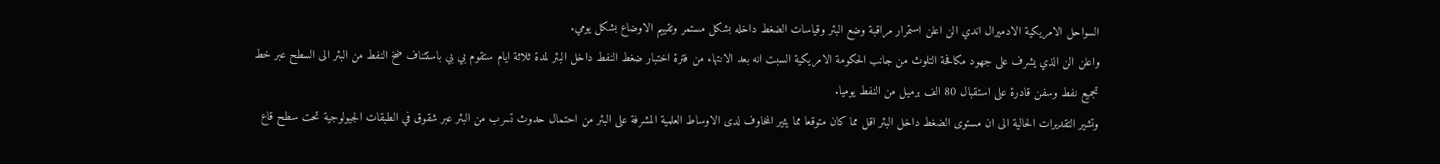السواحل الامريكية الادميرال اندي الن اعلن استمرار مراقبة وضع البئر وقياسات الضغط داخله بشكل مستمر وتقييم الاوضاع بشكل يومي.
واعلن الن الذي يشرف على جهود مكافحة التلوث من جانب الحكومة الامريكية السبت انه بعد الانتهاء من فترة اختبار ضغط النفط داخل البئر لمدة ثلاثة ايام ستقوم بي بي باستئناف ضخ النفط من البئر الى السطح عبر خط تجميع نفط وسفن قادرة على استقبال 80 الف برميل من النفط يوميا.
وتشير التقديرات الحالية الى ان مستوى الضغط داخل البئر اقل مما كان متوقعا مما يثير المخاوف لدى الاوساط العلمية المشرفة على البئر من احتمال حدوث تسرب من البئر عبر شقوق في الطبقات الجيولوجية تحت سطح قاع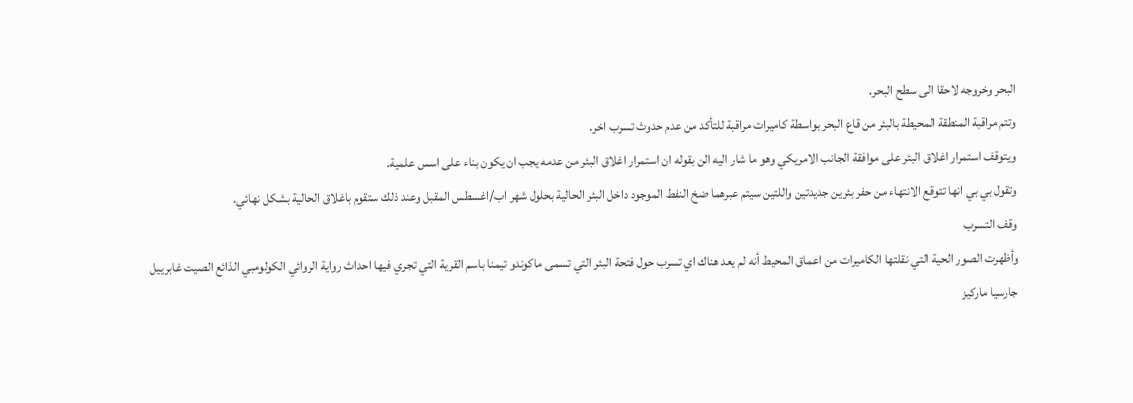البحر وخروجه لاحقا الى سطح البحر.
وتتم مراقبة المنطقة المحيطة بالبئر من قاع البحر بواسطة كاميرات مراقبة للتأكد من عدم حدوث تسرب اخر.
ويتوقف استمرار اغلاق البئر على موافقة الجانب الامريكي وهو ما شار اليه الن بقوله ان استمرار اغلاق البئر من عدمه يجب ان يكون بناء على اسس علمية.
وتقول بي بي انها تتوقع الانتهاء من حفر بئرين جديدتين واللتين سيتم عبرهما ضخ النفط الموجود داخل البئر الحالية بحلول شهر اب/اغسطس المقبل وعند ذلك ستقوم باغلاق الحالية بشكل نهائي.
وقف التسرب
وأظهرت الصور الحية التي نقلتها الكاميرات من اعماق المحيط أنه لم يعد هناك اي تسرب حول فتحة البئر التي تسمى ماكوندو تيمنا باسم القرية التي تجري فيها احداث رواية الروائي الكولومبي الذائع الصيت غابرييل جارسيا ماركيز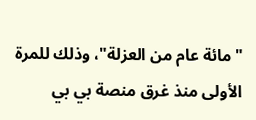"مائة عام من العزلة"، وذلك للمرة الأولى منذ غرق منصة بي بي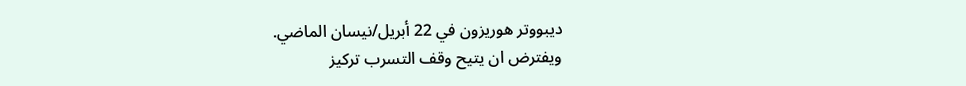ديبووتر هوريزون في 22 أبريل/نيسان الماضي.
ويفترض ان يتيح وقف التسرب تركيز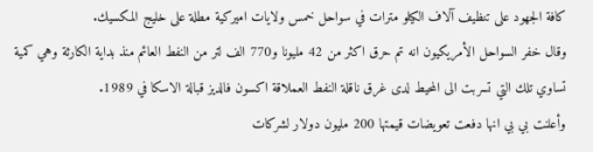كافة الجهود على تنظيف آلاف الكيلو مترات في سواحل خمس ولايات اميركية مطلة على خليج المكسيك.
وقال خفر السواحل الأمريكيون انه تم حرق اكثر من 42 مليونا و770 الف لتر من النفط العائم منذ بداية الكارثة وهي كمية تساوي تلك التي تسربت الى المحيط لدى غرق ناقلة النفط العملاقة اكسون فالديز قبالة الاسكا في 1989.
وأعلنت بي بي انها دفعت تعويضات قيمتها 200 مليون دولار لشركات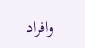وافراد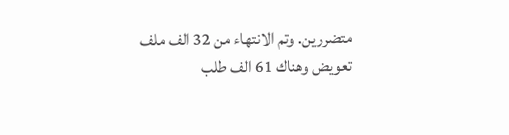متضررين. وتم الانتهاء من 32 الف ملف تعويض وهناك 61 الف طلب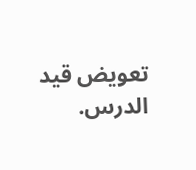تعويض قيد الدرس.